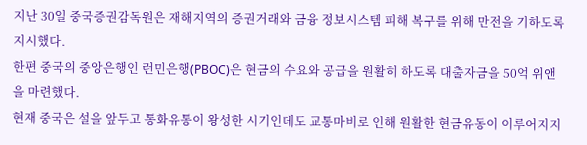지난 30일 중국증권감독원은 재해지역의 증권거래와 금융 정보시스템 피해 복구를 위해 만전을 기하도록 지시했다.
한편 중국의 중앙은행인 런민은행(PBOC)은 현금의 수요와 공급을 원활히 하도록 대출자금을 50억 위앤을 마련했다.
현재 중국은 설을 앞두고 통화유통이 왕성한 시기인데도 교통마비로 인해 원활한 현금유동이 이루어지지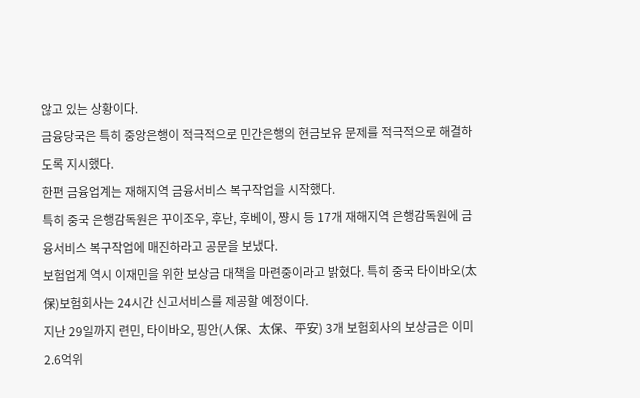않고 있는 상황이다.
금융당국은 특히 중앙은행이 적극적으로 민간은행의 현금보유 문제를 적극적으로 해결하도록 지시했다.
한편 금융업계는 재해지역 금융서비스 복구작업을 시작했다.
특히 중국 은행감독원은 꾸이조우, 후난, 후베이, 쨩시 등 17개 재해지역 은행감독원에 금융서비스 복구작업에 매진하라고 공문을 보냈다.
보험업계 역시 이재민을 위한 보상금 대책을 마련중이라고 밝혔다. 특히 중국 타이바오(太保)보험회사는 24시간 신고서비스를 제공할 예정이다.
지난 29일까지 련민, 타이바오, 핑안(人保、太保、平安) 3개 보험회사의 보상금은 이미 2.6억위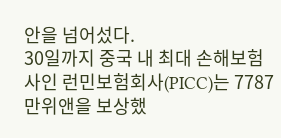안을 넘어섰다.
30일까지 중국 내 최대 손해보험사인 런민보험회사(PICC)는 7787만위앤을 보상했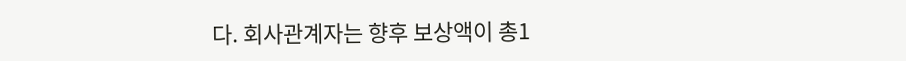다. 회사관계자는 향후 보상액이 총1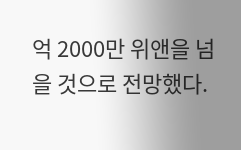억 2000만 위앤을 넘을 것으로 전망했다.